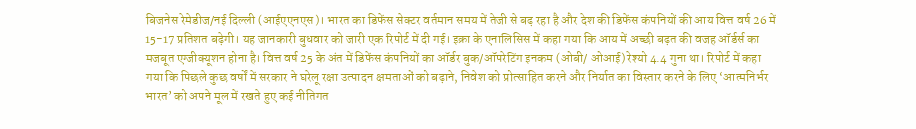बिजनेस रेमेडीज/नई दिल्ली (आईएएनएस)। भारत का डिफेंस सेक्टर वर्तमान समय में तेजी से बढ़ रहा है और देश की डिफेंस कंपनियों की आय वित्त वर्ष 26 में 15-17 प्रतिशत बढ़ेगी। यह जानकारी बुधवार को जारी एक रिपोर्ट में दी गई। इक्रा के एनालिसिस में कहा गया कि आय में अच्छी बढ़त की वजह ऑर्डर्स का मजबूत एग्जीक्यूशन होना है। वित्त वर्ष 25 के अंत में डिफेंस कंपनियों का ऑर्डर बुक/ऑपरेटिंग इनकम (ओबी/ ओआई) रेश्यो 4.4 गुना था। रिपोर्ट में कहा गया कि पिछले कुछ वर्षों में सरकार ने घरेलू रक्षा उत्पादन क्षमताओं को बढ़ाने, निवेश को प्रोत्साहित करने और निर्यात का विस्तार करने के लिए ‘आत्मनिर्भर भारत’ को अपने मूल में रखते हुए कई नीतिगत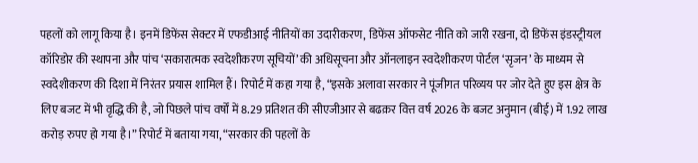पहलों को लागू किया है। इनमें डिफेंस सेक्टर में एफडीआई नीतियों का उदारीकरण, डिफेंस ऑफसेट नीति को जारी रखना, दो डिफेंस इंडस्ट्रीयल कॉरिडोर की स्थापना और पांच ‘सकारात्मक स्वदेशीकरण सूचियों’ की अधिसूचना और ऑनलाइन स्वदेशीकरण पोर्टल ‘सृजन’ के माध्यम से स्वदेशीकरण की दिशा में निरंतर प्रयास शामिल हैं। रिपोर्ट में कहा गया है, “इसके अलावा सरकार ने पूंजीगत परिव्यय पर जोर देते हुए इस क्षेत्र के लिए बजट में भी वृद्धि की है, जो पिछले पांच वर्षों में 8.29 प्रतिशत की सीएजीआर से बढक़र वित्त वर्ष 2026 के बजट अनुमान (बीई) में 1.92 लाख करोड़ रुपए हो गया है।” रिपोर्ट में बताया गया, “सरकार की पहलों के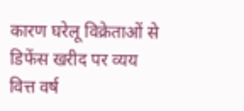कारण घरेलू विक्रेताओं से डिफेंस खरीद पर व्यय वित्त वर्ष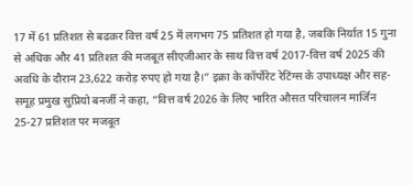17 में 61 प्रतिशत से बढक़र वित्त वर्ष 25 में लगभग 75 प्रतिशत हो गया है, जबकि निर्यात 15 गुना से अधिक और 41 प्रतिशत की मजबूत सीएजीआर के साथ वित्त वर्ष 2017-वित्त वर्ष 2025 की अवधि के दौरान 23,622 करोड़ रुपए हो गया है।” इक्रा के कॉर्पोरेट रेटिंग्स के उपाध्यक्ष और सह-समूह प्रमुख सुप्रियो बनर्जी ने कहा, “वित्त वर्ष 2026 के लिए भारित औसत परिचालन मार्जिन 25-27 प्रतिशत पर मजबूत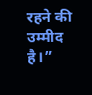रहने की उम्मीद है।”